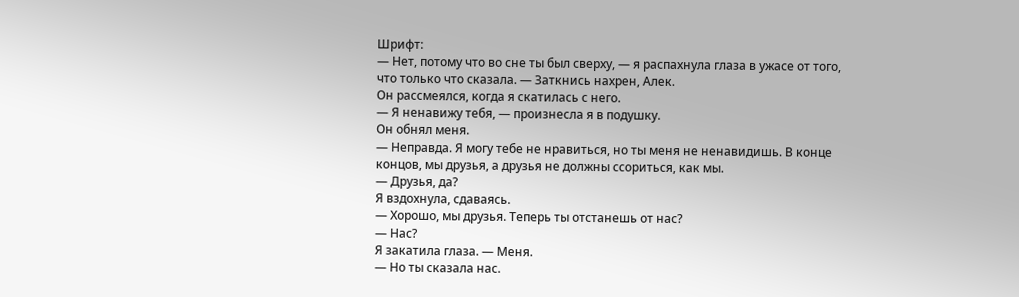Шрифт:
— Нет, потому что во сне ты был сверху, — я распахнула глаза в ужасе от того, что только что сказала. — Заткнись нахрен, Алек.
Он рассмеялся, когда я скатилась с него.
— Я ненавижу тебя, — произнесла я в подушку.
Он обнял меня.
— Неправда. Я могу тебе не нравиться, но ты меня не ненавидишь. В конце концов, мы друзья, а друзья не должны ссориться, как мы.
— Друзья, да?
Я вздохнула, сдаваясь.
— Хорошо, мы друзья. Теперь ты отстанешь от нас?
— Нас?
Я закатила глаза. — Меня.
— Но ты сказала нас.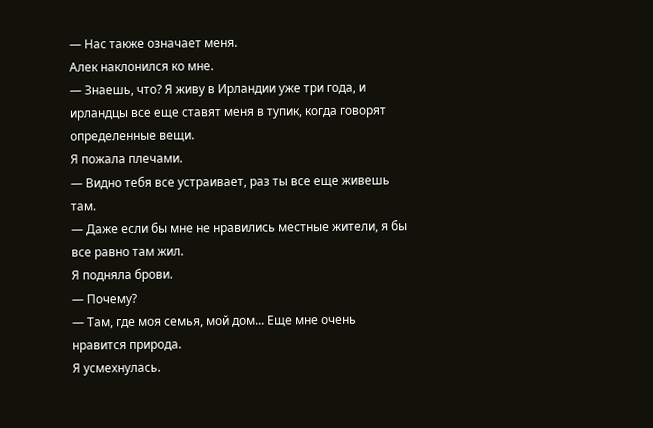— Нас также означает меня.
Алек наклонился ко мне.
— Знаешь, что? Я живу в Ирландии уже три года, и ирландцы все еще ставят меня в тупик, когда говорят определенные вещи.
Я пожала плечами.
— Видно тебя все устраивает, раз ты все еще живешь там.
— Даже если бы мне не нравились местные жители, я бы все равно там жил.
Я подняла брови.
— Почему?
— Там, где моя семья, мой дом... Еще мне очень нравится природа.
Я усмехнулась.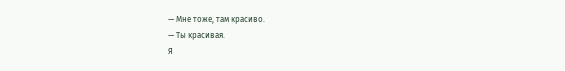— Мне тоже, там красиво.
— Ты красивая.
Я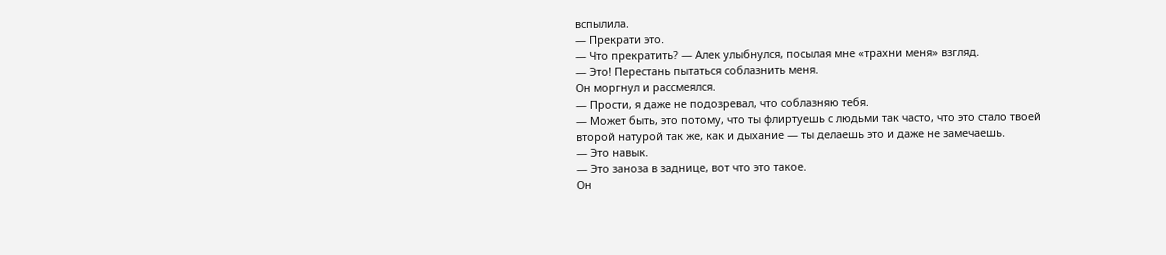вспылила.
— Прекрати это.
— Что прекратить? — Алек улыбнулся, посылая мне «трахни меня» взгляд.
— Это! Перестань пытаться соблазнить меня.
Он моргнул и рассмеялся.
— Прости, я даже не подозревал, что соблазняю тебя.
— Может быть, это потому, что ты флиртуешь с людьми так часто, что это стало твоей второй натурой так же, как и дыхание — ты делаешь это и даже не замечаешь.
— Это навык.
— Это заноза в заднице, вот что это такое.
Он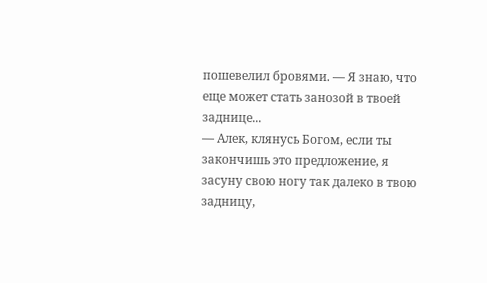пошевелил бровями. — Я знаю, что еще может стать занозой в твоей заднице...
— Алек, клянусь Богом, если ты закончишь это предложение, я засуну свою ногу так далеко в твою задницу,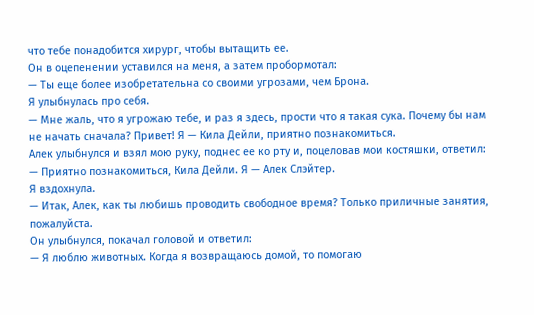что тебе понадобится хирург, чтобы вытащить ее.
Он в оцепенении уставился на меня, а затем пробормотал:
— Ты еще более изобретательна со своими угрозами, чем Брона.
Я улыбнулась про себя.
— Мне жаль, что я угрожаю тебе, и раз я здесь, прости что я такая сука. Почему бы нам не начать сначала? Привет! Я — Кила Дейли, приятно познакомиться.
Алек улыбнулся и взял мою руку, поднес ее ко рту и, поцеловав мои костяшки, ответил:
— Приятно познакомиться, Кила Дейли. Я — Алек Слэйтер.
Я вздохнула.
— Итак, Алек, как ты любишь проводить свободное время? Только приличные занятия, пожалуйста.
Он улыбнулся, покачал головой и ответил:
— Я люблю животных. Когда я возвращаюсь домой, то помогаю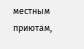местным приютам,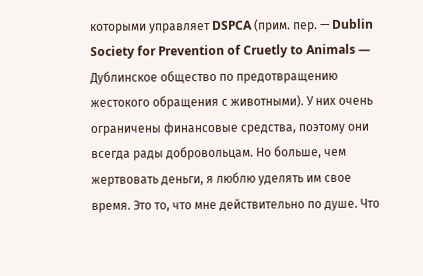которыми управляет DSPCA (прим. пер. — Dublin Society for Prevention of Cruetly to Animals — Дублинское общество по предотвращению жестокого обращения с животными). У них очень ограничены финансовые средства, поэтому они всегда рады добровольцам. Но больше, чем жертвовать деньги, я люблю уделять им свое время. Это то, что мне действительно по душе. Что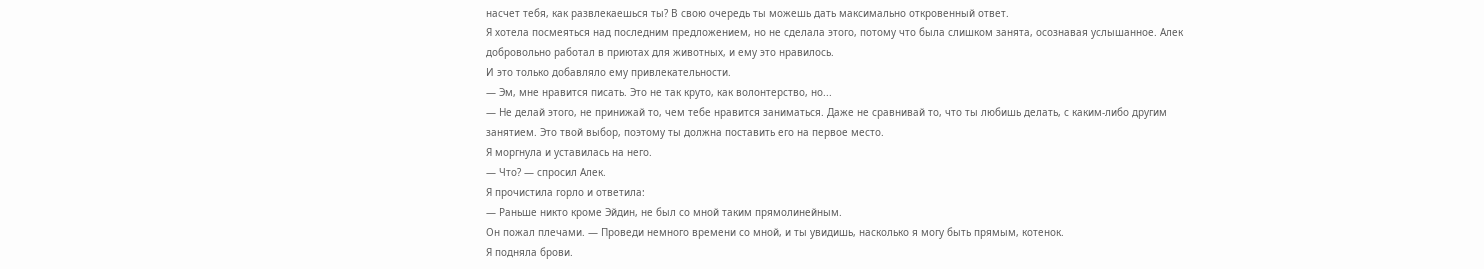насчет тебя, как развлекаешься ты? В свою очередь ты можешь дать максимально откровенный ответ.
Я хотела посмеяться над последним предложением, но не сделала этого, потому что была слишком занята, осознавая услышанное. Алек добровольно работал в приютах для животных, и ему это нравилось.
И это только добавляло ему привлекательности.
— Эм, мне нравится писать. Это не так круто, как волонтерство, но...
— Не делай этого, не принижай то, чем тебе нравится заниматься. Даже не сравнивай то, что ты любишь делать, с каким-либо другим занятием. Это твой выбор, поэтому ты должна поставить его на первое место.
Я моргнула и уставилась на него.
— Что? — спросил Алек.
Я прочистила горло и ответила:
— Раньше никто кроме Эйдин, не был со мной таким прямолинейным.
Он пожал плечами. — Проведи немного времени со мной, и ты увидишь, насколько я могу быть прямым, котенок.
Я подняла брови.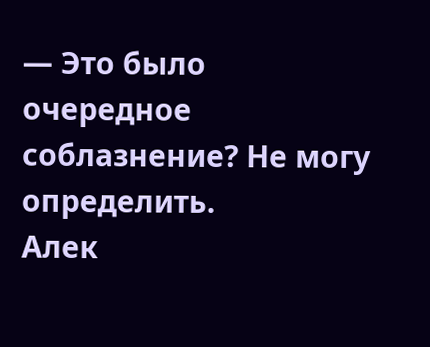— Это было очередное соблазнение? Не могу определить.
Алек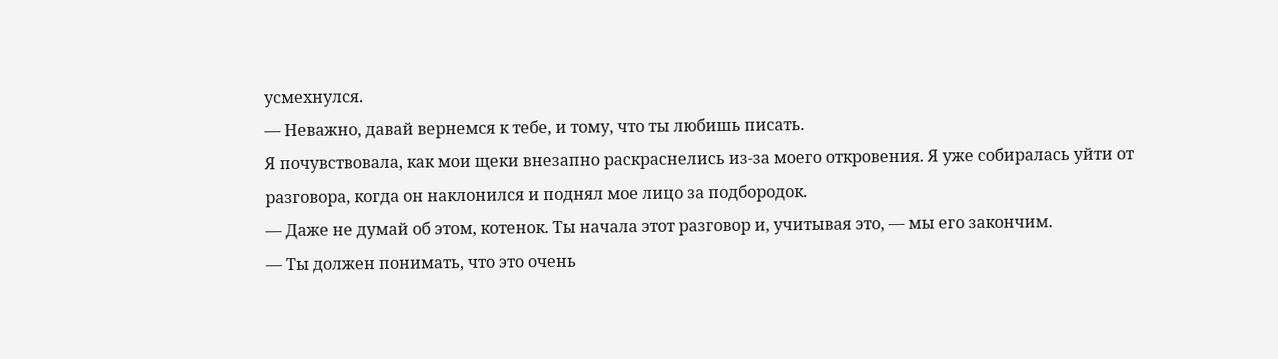усмехнулся.
— Неважно, давай вернемся к тебе, и тому, что ты любишь писать.
Я почувствовала, как мои щеки внезапно раскраснелись из-за моего откровения. Я уже собиралась уйти от разговора, когда он наклонился и поднял мое лицо за подбородок.
— Даже не думай об этом, котенок. Ты начала этот разговор и, учитывая это, — мы его закончим.
— Ты должен понимать, что это очень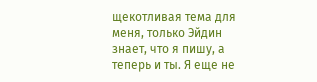щекотливая тема для меня, только Эйдин знает, что я пишу, а теперь и ты. Я еще не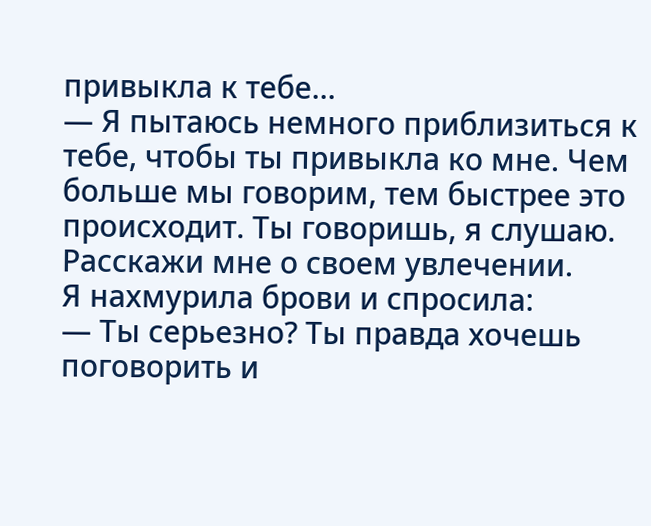привыкла к тебе...
— Я пытаюсь немного приблизиться к тебе, чтобы ты привыкла ко мне. Чем больше мы говорим, тем быстрее это происходит. Ты говоришь, я слушаю. Расскажи мне о своем увлечении.
Я нахмурила брови и спросила:
— Ты серьезно? Ты правда хочешь поговорить и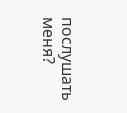послушать меня?